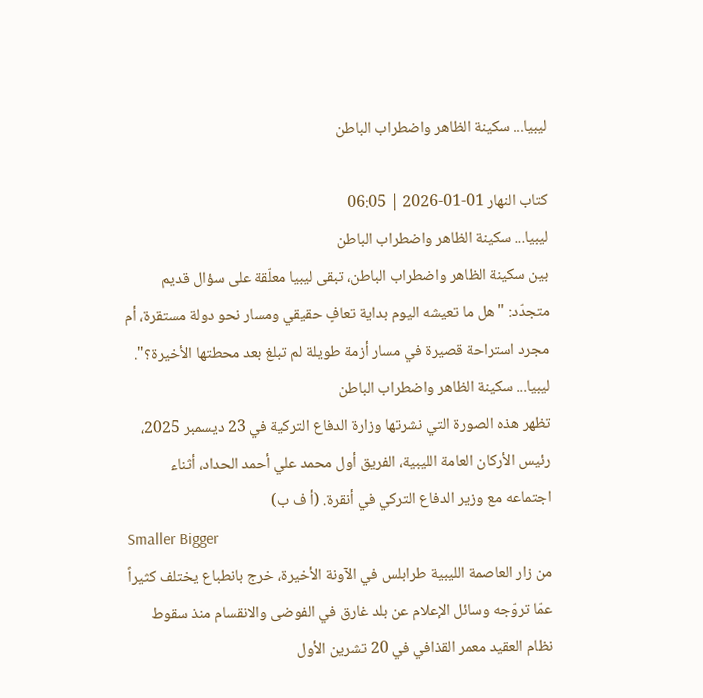ليبيا... سكينة الظاهر واضطراب الباطن

كتاب النهار 01-01-2026 | 06:05
ليبيا... سكينة الظاهر واضطراب الباطن
بين سكينة الظاهر واضطراب الباطن، تبقى ليبيا معلّقة على سؤال قديم متجدّد: "هل ما تعيشه اليوم بداية تعافٍ حقيقي ومسار نحو دولة مستقرة، أم مجرد استراحة قصيرة في مسار أزمة طويلة لم تبلغ بعد محطتها الأخيرة؟".
ليبيا... سكينة الظاهر واضطراب الباطن
تظهر هذه الصورة التي نشرتها وزارة الدفاع التركية في 23 ديسمبر 2025، رئيس الأركان العامة الليبية، الفريق أول محمد علي أحمد الحداد، أثناء اجتماعه مع وزير الدفاع التركي في أنقرة. (أ ف ب)
Smaller Bigger
من زار العاصمة الليبية طرابلس في الآونة الأخيرة، خرج بانطباع يختلف كثيراً عمّا تروّجه وسائل الإعلام عن بلد غارق في الفوضى والانقسام منذ سقوط نظام العقيد معمر القذافي في 20 تشرين الأول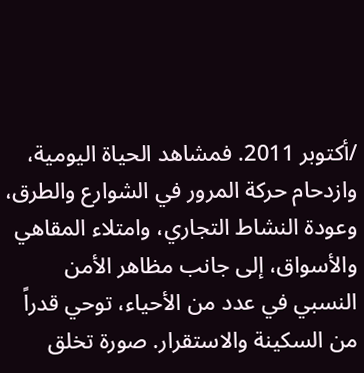/أكتوبر 2011. فمشاهد الحياة اليومية، وازدحام حركة المرور في الشوارع والطرق، وعودة النشاط التجاري، وامتلاء المقاهي والأسواق، إلى جانب مظاهر الأمن النسبي في عدد من الأحياء، توحي قدراً من السكينة والاستقرار. صورة تخلق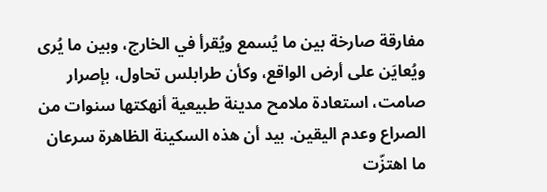مفارقة صارخة بين ما يُسمع ويُقرأ في الخارج، وبين ما يُرى ويُعايَن على أرض الواقع، وكأن طرابلس تحاول، بإصرار صامت، استعادة ملامح مدينة طبيعية أنهكتها سنوات من الصراع وعدم اليقين. بيد أن هذه السكينة الظاهرة سرعان ما اهتزّت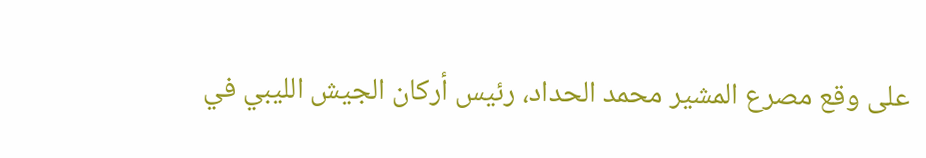على وقع مصرع المشير محمد الحداد، رئيس أركان الجيش الليبي في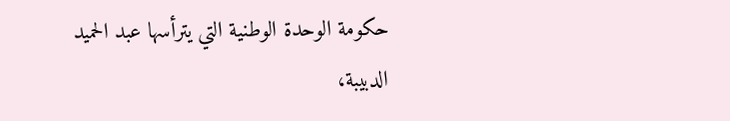حكومة الوحدة الوطنية التي يترأسها عبد الحميد الدبيبة،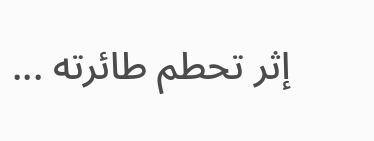إثر تحطم طائرته ...